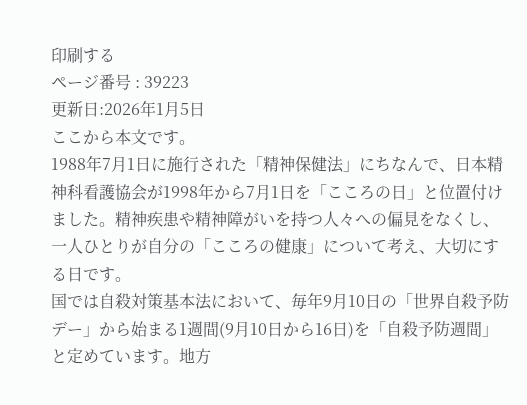印刷する
ページ番号 : 39223
更新日:2026年1月5日
ここから本文です。
1988年7月1日に施行された「精神保健法」にちなんで、日本精神科看護協会が1998年から7月1日を「こころの日」と位置付けました。精神疾患や精神障がいを持つ人々への偏見をなくし、一人ひとりが自分の「こころの健康」について考え、大切にする日です。
国では自殺対策基本法において、毎年9月10日の「世界自殺予防デー」から始まる1週間(9月10日から16日)を「自殺予防週間」と定めています。地方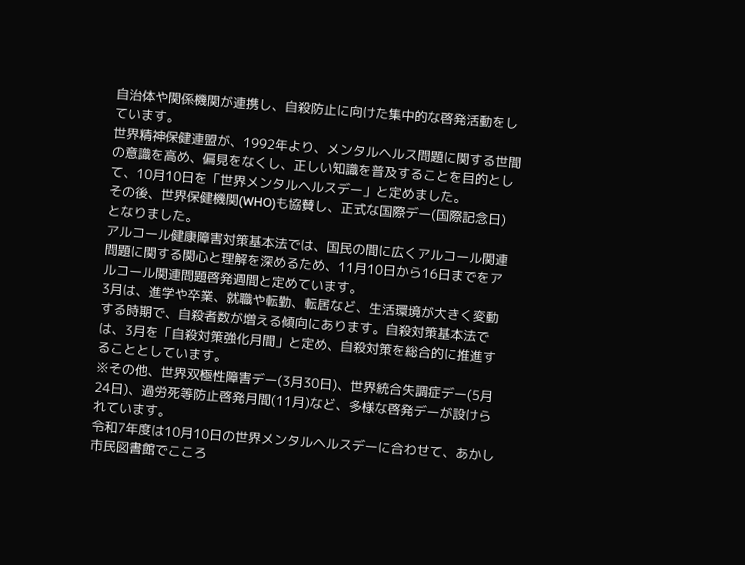自治体や関係機関が連携し、自殺防止に向けた集中的な啓発活動をしています。
世界精神保健連盟が、1992年より、メンタルヘルス問題に関する世間の意識を高め、偏見をなくし、正しい知識を普及することを目的として、10月10日を「世界メンタルヘルスデー」と定めました。
その後、世界保健機関(WHO)も協賛し、正式な国際デー(国際記念日)となりました。
アルコール健康障害対策基本法では、国民の間に広くアルコール関連問題に関する関心と理解を深めるため、11月10日から16日までをアルコール関連問題啓発週間と定めています。
3月は、進学や卒業、就職や転勤、転居など、生活環境が大きく変動する時期で、自殺者数が増える傾向にあります。自殺対策基本法では、3月を「自殺対策強化月間」と定め、自殺対策を総合的に推進することとしています。
※その他、世界双極性障害デー(3月30日)、世界統合失調症デー(5月24日)、過労死等防止啓発月間(11月)など、多様な啓発デーが設けられています。
令和7年度は10月10日の世界メンタルヘルスデーに合わせて、あかし市民図書館でこころ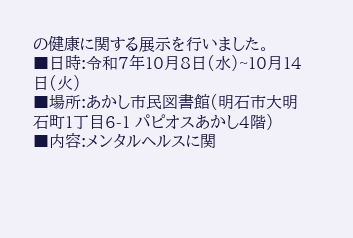の健康に関する展示を行いました。
■日時:令和7年10月8日(水)~10月14日(火)
■場所:あかし市民図書館(明石市大明石町1丁目6-1 パピオスあかし4階)
■内容:メンタルヘルスに関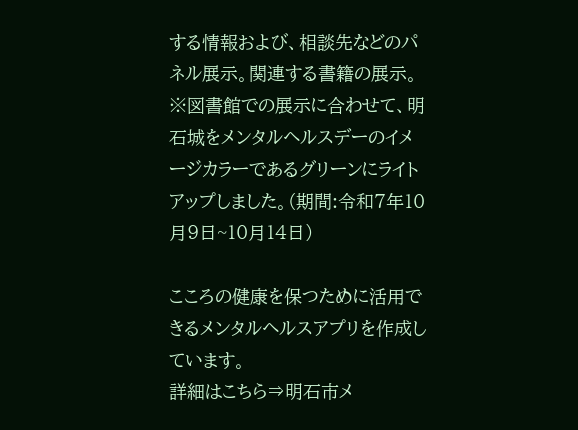する情報および、相談先などのパネル展示。関連する書籍の展示。
※図書館での展示に合わせて、明石城をメンタルヘルスデーのイメージカラーであるグリーンにライトアップしました。(期間:令和7年10月9日~10月14日)

こころの健康を保つために活用できるメンタルヘルスアプリを作成しています。
詳細はこちら⇒明石市メ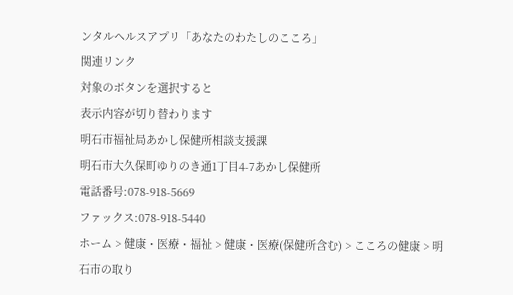ンタルヘルスアプリ「あなたのわたしのこころ」
関連リンク
対象のボタンを選択すると
表示内容が切り替わります
明石市福祉局あかし保健所相談支援課
明石市大久保町ゆりのき通1丁目4-7あかし保健所
電話番号:078-918-5669
ファックス:078-918-5440
ホーム > 健康・医療・福祉 > 健康・医療(保健所含む) > こころの健康 > 明石市の取り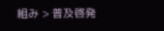組み > 普及啓発